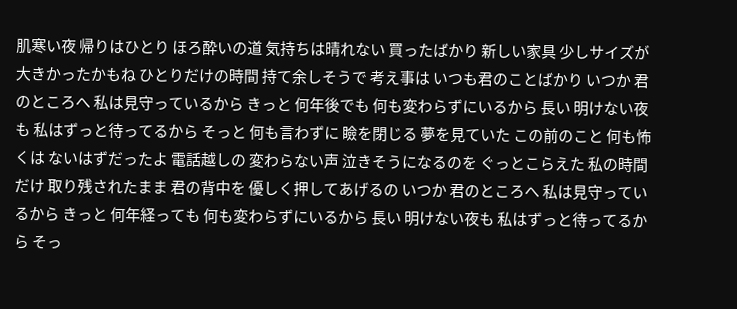肌寒い夜 帰りはひとり ほろ酔いの道 気持ちは晴れない 買ったばかり 新しい家具 少しサイズが 大きかったかもね ひとりだけの時間 持て余しそうで 考え事は いつも君のことばかり いつか 君のところへ 私は見守っているから きっと 何年後でも 何も変わらずにいるから 長い 明けない夜も 私はずっと待ってるから そっと 何も言わずに 瞼を閉じる 夢を見ていた この前のこと 何も怖くは ないはずだったよ 電話越しの 変わらない声 泣きそうになるのを ぐっとこらえた 私の時間だけ 取り残されたまま 君の背中を 優しく押してあげるの いつか 君のところへ 私は見守っているから きっと 何年経っても 何も変わらずにいるから 長い 明けない夜も 私はずっと待ってるから そっ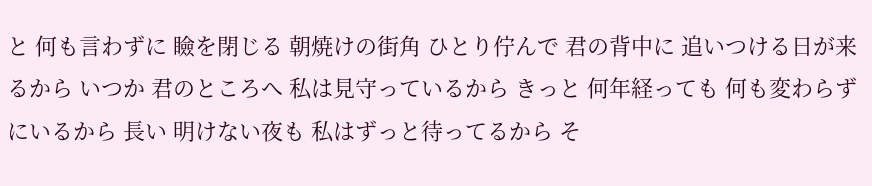と 何も言わずに 瞼を閉じる 朝焼けの街角 ひとり佇んで 君の背中に 追いつける日が来るから いつか 君のところへ 私は見守っているから きっと 何年経っても 何も変わらずにいるから 長い 明けない夜も 私はずっと待ってるから そ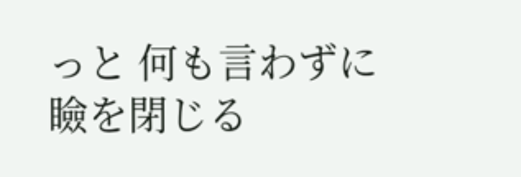っと 何も言わずに 瞼を閉じる